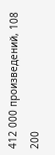412 000 произведений, 108 200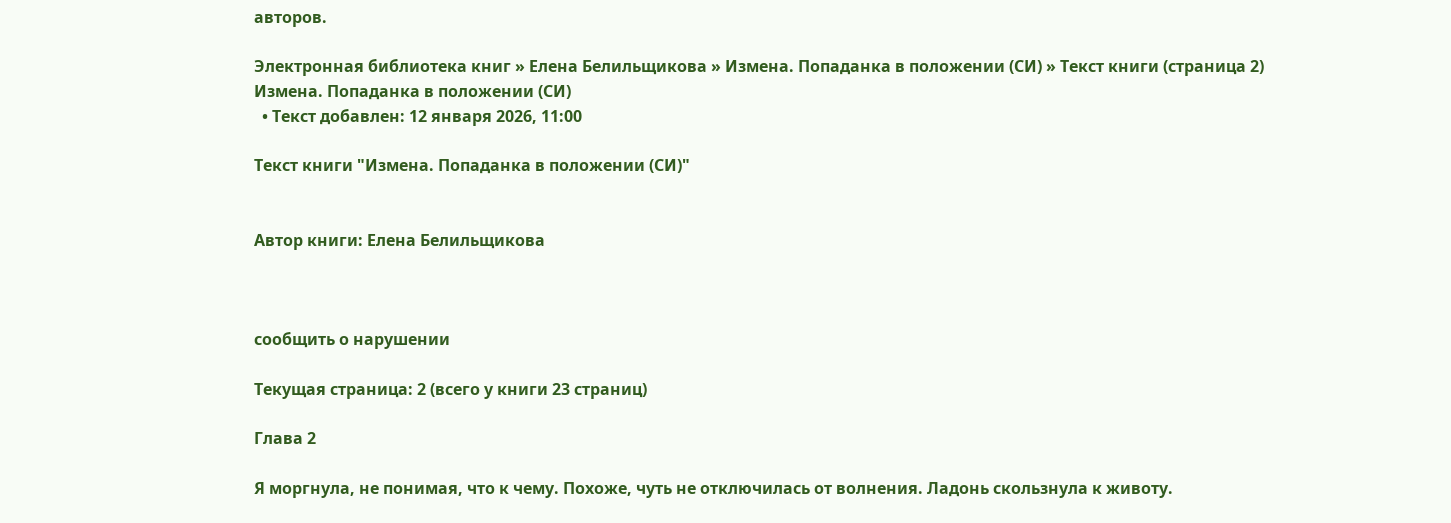авторов.

Электронная библиотека книг » Елена Белильщикова » Измена. Попаданка в положении (СИ) » Текст книги (страница 2)
Измена. Попаданка в положении (СИ)
  • Текст добавлен: 12 января 2026, 11:00

Текст книги "Измена. Попаданка в положении (СИ)"


Автор книги: Елена Белильщикова



сообщить о нарушении

Текущая страница: 2 (всего у книги 23 страниц)

Глава 2

Я моргнула, не понимая, что к чему. Похоже, чуть не отключилась от волнения. Ладонь скользнула к животу.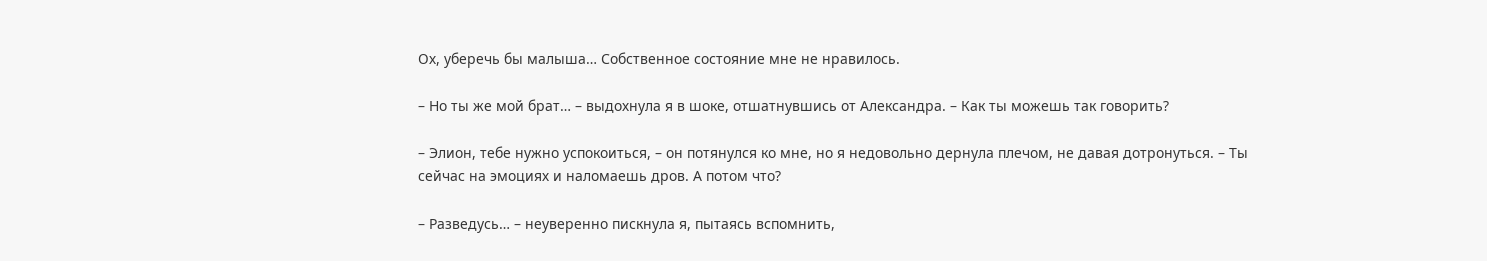Ох, уберечь бы малыша… Собственное состояние мне не нравилось.

– Но ты же мой брат… – выдохнула я в шоке, отшатнувшись от Александра. – Как ты можешь так говорить?

– Элион, тебе нужно успокоиться, – он потянулся ко мне, но я недовольно дернула плечом, не давая дотронуться. – Ты сейчас на эмоциях и наломаешь дров. А потом что?

– Разведусь… – неуверенно пискнула я, пытаясь вспомнить,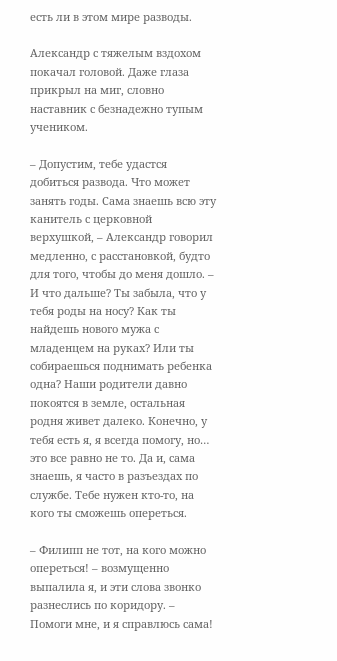есть ли в этом мире разводы.

Александр с тяжелым вздохом покачал головой. Даже глаза прикрыл на миг, словно наставник с безнадежно тупым учеником.

– Допустим, тебе удастся добиться развода. Что может занять годы. Сама знаешь всю эту канитель с церковной верхушкой, – Александр говорил медленно, с расстановкой, будто для того, чтобы до меня дошло. – И что дальше? Ты забыла, что у тебя роды на носу? Как ты найдешь нового мужа с младенцем на руках? Или ты собираешься поднимать ребенка одна? Наши родители давно покоятся в земле, остальная родня живет далеко. Конечно, у тебя есть я, я всегда помогу, но… это все равно не то. Да и, сама знаешь, я часто в разъездах по службе. Тебе нужен кто-то, на кого ты сможешь опереться.

– Филипп не тот, на кого можно опереться! – возмущенно выпалила я, и эти слова звонко разнеслись по коридору. – Помоги мне, и я справлюсь сама!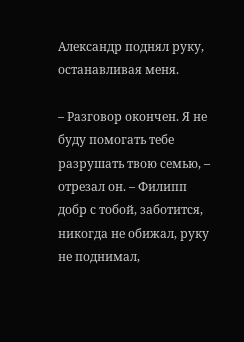Александр поднял руку, останавливая меня.

– Разговор окончен. Я не буду помогать тебе разрушать твою семью, – отрезал он. – Филипп добр с тобой, заботится, никогда не обижал, руку не поднимал,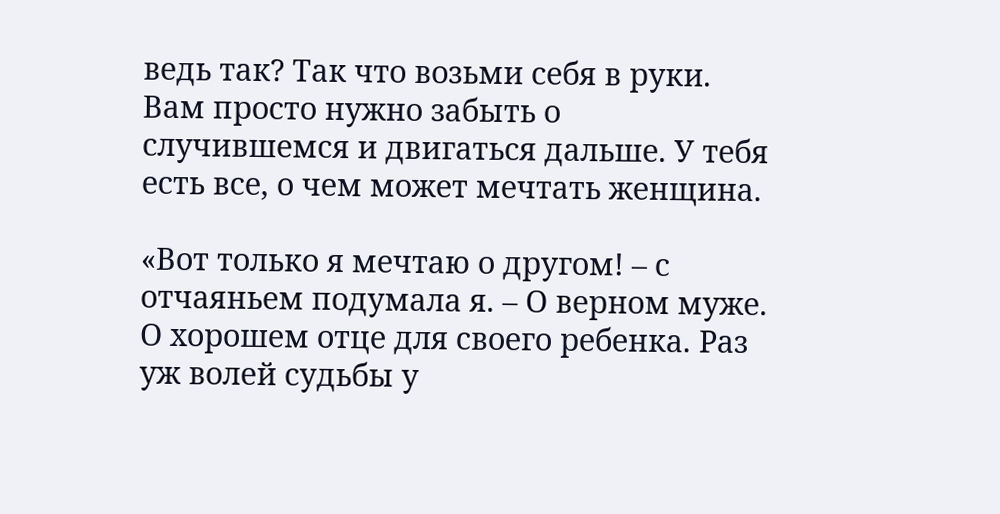ведь так? Так что возьми себя в руки. Вам просто нужно забыть о случившемся и двигаться дальше. У тебя есть все, о чем может мечтать женщина.

«Вот только я мечтаю о другом! – с отчаяньем подумала я. – О верном муже. О хорошем отце для своего ребенка. Раз уж волей судьбы у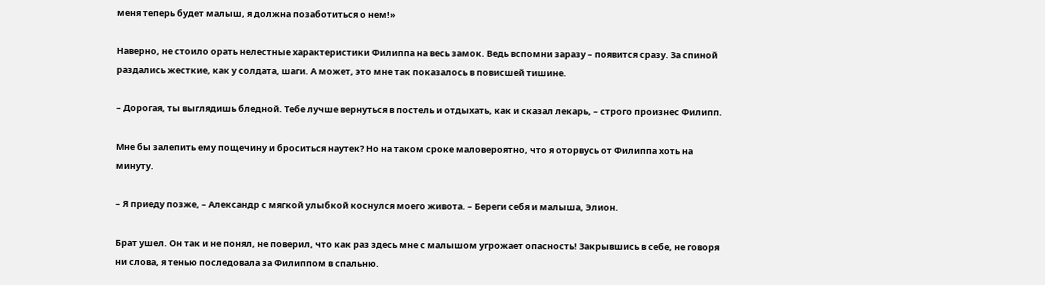меня теперь будет малыш, я должна позаботиться о нем!»

Наверно, не стоило орать нелестные характеристики Филиппа на весь замок. Ведь вспомни заразу – появится сразу. За спиной раздались жесткие, как у солдата, шаги. А может, это мне так показалось в повисшей тишине.

– Дорогая, ты выглядишь бледной. Тебе лучше вернуться в постель и отдыхать, как и сказал лекарь, – строго произнес Филипп.

Мне бы залепить ему пощечину и броситься наутек? Но на таком сроке маловероятно, что я оторвусь от Филиппа хоть на минуту.

– Я приеду позже, – Александр с мягкой улыбкой коснулся моего живота. – Береги себя и малыша, Элион.

Брат ушел. Он так и не понял, не поверил, что как раз здесь мне с малышом угрожает опасность! Закрывшись в себе, не говоря ни слова, я тенью последовала за Филиппом в спальню.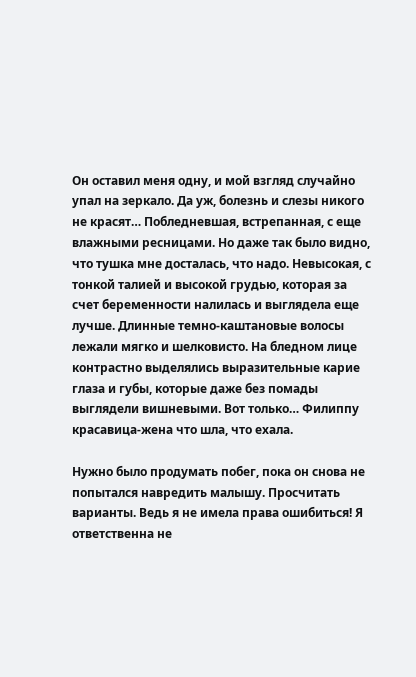Он оставил меня одну, и мой взгляд случайно упал на зеркало. Да уж, болезнь и слезы никого не красят… Побледневшая, встрепанная, с еще влажными ресницами. Но даже так было видно, что тушка мне досталась, что надо. Невысокая, с тонкой талией и высокой грудью, которая за счет беременности налилась и выглядела еще лучше. Длинные темно-каштановые волосы лежали мягко и шелковисто. На бледном лице контрастно выделялись выразительные карие глаза и губы, которые даже без помады выглядели вишневыми. Вот только… Филиппу красавица-жена что шла, что ехала.

Нужно было продумать побег, пока он снова не попытался навредить малышу. Просчитать варианты. Ведь я не имела права ошибиться! Я ответственна не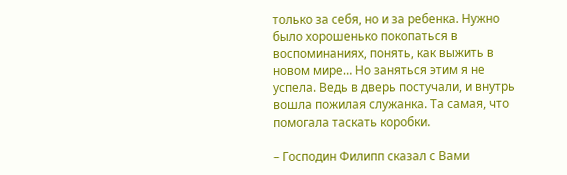только за себя, но и за ребенка. Нужно было хорошенько покопаться в воспоминаниях, понять, как выжить в новом мире… Но заняться этим я не успела. Ведь в дверь постучали, и внутрь вошла пожилая служанка. Та самая, что помогала таскать коробки.

– Господин Филипп сказал с Вами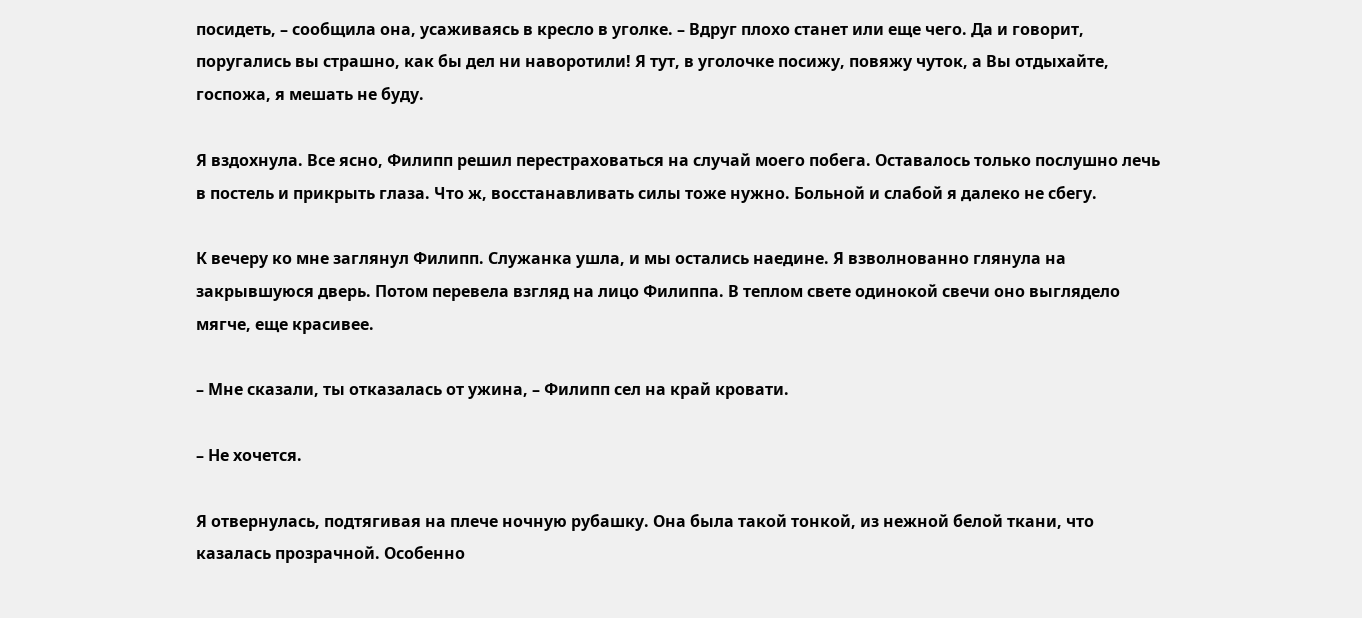посидеть, – сообщила она, усаживаясь в кресло в уголке. – Вдруг плохо станет или еще чего. Да и говорит, поругались вы страшно, как бы дел ни наворотили! Я тут, в уголочке посижу, повяжу чуток, а Вы отдыхайте, госпожа, я мешать не буду.

Я вздохнула. Все ясно, Филипп решил перестраховаться на случай моего побега. Оставалось только послушно лечь в постель и прикрыть глаза. Что ж, восстанавливать силы тоже нужно. Больной и слабой я далеко не сбегу.

К вечеру ко мне заглянул Филипп. Служанка ушла, и мы остались наедине. Я взволнованно глянула на закрывшуюся дверь. Потом перевела взгляд на лицо Филиппа. В теплом свете одинокой свечи оно выглядело мягче, еще красивее.

– Мне сказали, ты отказалась от ужина, – Филипп сел на край кровати.

– Не хочется.

Я отвернулась, подтягивая на плече ночную рубашку. Она была такой тонкой, из нежной белой ткани, что казалась прозрачной. Особенно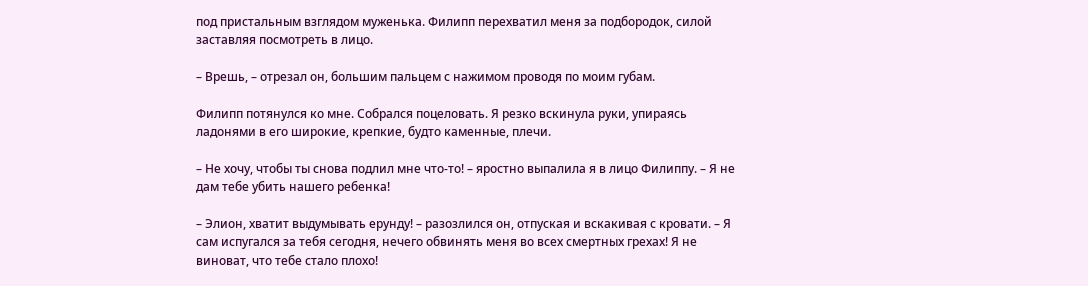под пристальным взглядом муженька. Филипп перехватил меня за подбородок, силой заставляя посмотреть в лицо.

– Врешь, – отрезал он, большим пальцем с нажимом проводя по моим губам.

Филипп потянулся ко мне. Собрался поцеловать. Я резко вскинула руки, упираясь ладонями в его широкие, крепкие, будто каменные, плечи.

– Не хочу, чтобы ты снова подлил мне что-то! – яростно выпалила я в лицо Филиппу. – Я не дам тебе убить нашего ребенка!

– Элион, хватит выдумывать ерунду! – разозлился он, отпуская и вскакивая с кровати. – Я сам испугался за тебя сегодня, нечего обвинять меня во всех смертных грехах! Я не виноват, что тебе стало плохо!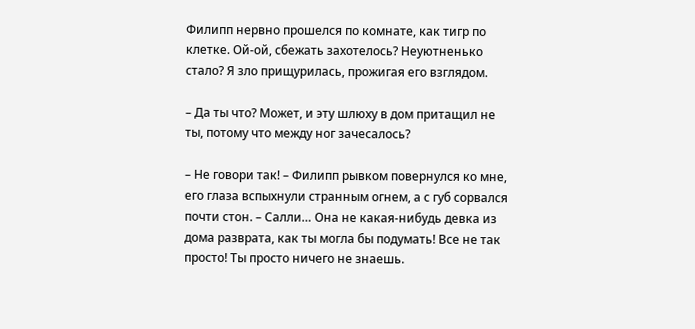Филипп нервно прошелся по комнате, как тигр по клетке. Ой-ой, сбежать захотелось? Неуютненько стало? Я зло прищурилась, прожигая его взглядом.

– Да ты что? Может, и эту шлюху в дом притащил не ты, потому что между ног зачесалось?

– Не говори так! – Филипп рывком повернулся ко мне, его глаза вспыхнули странным огнем, а с губ сорвался почти стон. – Салли… Она не какая-нибудь девка из дома разврата, как ты могла бы подумать! Все не так просто! Ты просто ничего не знаешь.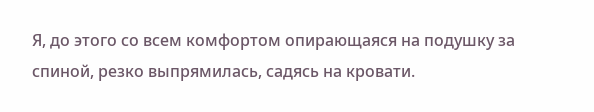Я, до этого со всем комфортом опирающаяся на подушку за спиной, резко выпрямилась, садясь на кровати.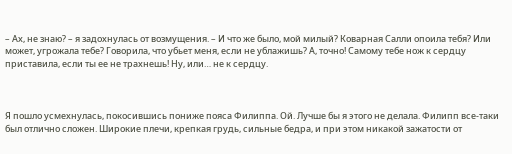– Ах, не знаю? – я задохнулась от возмущения. – И что же было, мой милый? Коварная Салли опоила тебя? Или может, угрожала тебе? Говорила, что убьет меня, если не ублажишь? А, точно! Самому тебе нож к сердцу приставила, если ты ее не трахнешь! Ну, или… не к сердцу.



Я пошло усмехнулась, покосившись пониже пояса Филиппа. Ой. Лучше бы я этого не делала. Филипп все-таки был отлично сложен. Широкие плечи, крепкая грудь, сильные бедра, и при этом никакой зажатости от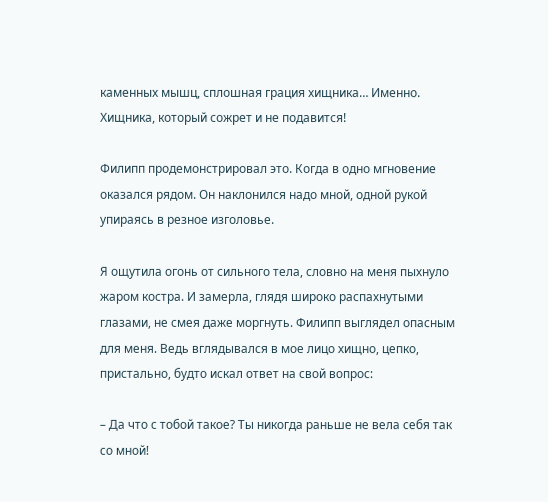каменных мышц, сплошная грация хищника… Именно. Хищника, который сожрет и не подавится!

Филипп продемонстрировал это. Когда в одно мгновение оказался рядом. Он наклонился надо мной, одной рукой упираясь в резное изголовье.

Я ощутила огонь от сильного тела, словно на меня пыхнуло жаром костра. И замерла, глядя широко распахнутыми глазами, не смея даже моргнуть. Филипп выглядел опасным для меня. Ведь вглядывался в мое лицо хищно, цепко, пристально, будто искал ответ на свой вопрос:

– Да что с тобой такое? Ты никогда раньше не вела себя так со мной!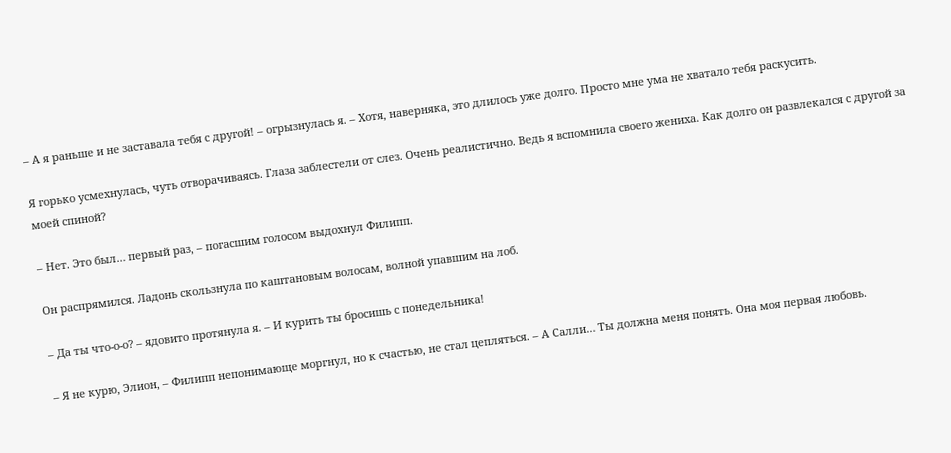– А я раньше и не заставала тебя с другой! – огрызнулась я. – Хотя, наверняка, это длилось уже долго. Просто мне ума не хватало тебя раскусить.

Я горько усмехнулась, чуть отворачиваясь. Глаза заблестели от слез. Очень реалистично. Ведь я вспомнила своего жениха. Как долго он развлекался с другой за моей спиной?

– Нет. Это был… первый раз, – погасшим голосом выдохнул Филипп.

Он распрямился. Ладонь скользнула по каштановым волосам, волной упавшим на лоб.

– Да ты что-о-о? – ядовито протянула я. – И курить ты бросишь с понедельника!

– Я не курю, Элион, – Филипп непонимающе моргнул, но к счастью, не стал цепляться. – А Салли… Ты должна меня понять. Она моя первая любовь.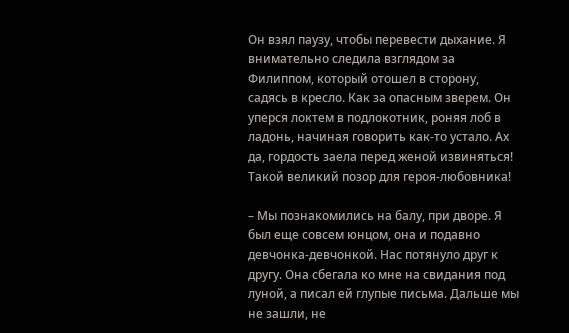Он взял паузу, чтобы перевести дыхание. Я внимательно следила взглядом за Филиппом, который отошел в сторону, садясь в кресло. Как за опасным зверем. Он уперся локтем в подлокотник, роняя лоб в ладонь, начиная говорить как-то устало. Ах да, гордость заела перед женой извиняться! Такой великий позор для героя-любовника!

– Мы познакомились на балу, при дворе. Я был еще совсем юнцом, она и подавно девчонка-девчонкой. Нас потянуло друг к другу. Она сбегала ко мне на свидания под луной, а писал ей глупые письма. Дальше мы не зашли, не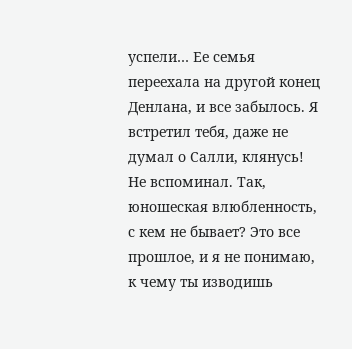успели… Ее семья переехала на другой конец Денлана, и все забылось. Я встретил тебя, даже не думал о Салли, клянусь! Не вспоминал. Так, юношеская влюбленность, с кем не бывает? Это все прошлое, и я не понимаю, к чему ты изводишь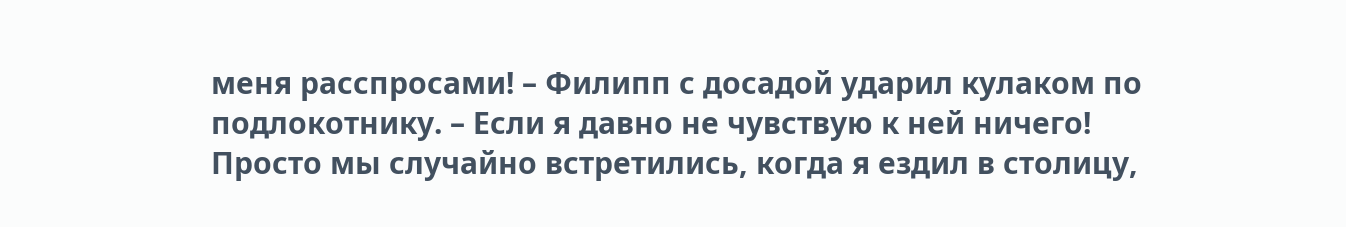меня расспросами! – Филипп с досадой ударил кулаком по подлокотнику. – Если я давно не чувствую к ней ничего! Просто мы случайно встретились, когда я ездил в столицу,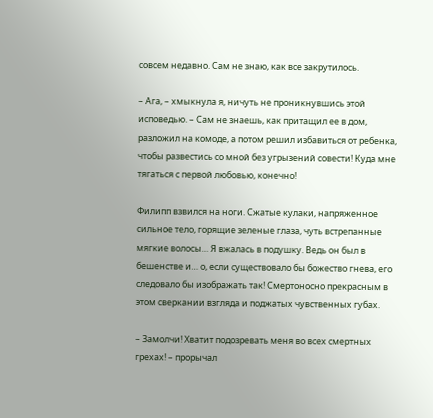совсем недавно. Сам не знаю, как все закрутилось.

– Ага, – хмыкнула я, ничуть не проникнувшись этой исповедью. – Сам не знаешь, как притащил ее в дом, разложил на комоде, а потом решил избавиться от ребенка, чтобы развестись со мной без угрызений совести! Куда мне тягаться с первой любовью, конечно!

Филипп взвился на ноги. Сжатые кулаки, напряженное сильное тело, горящие зеленые глаза, чуть встрепанные мягкие волосы… Я вжалась в подушку. Ведь он был в бешенстве и… о, если существовало бы божество гнева, его следовало бы изображать так! Смертоносно прекрасным в этом сверкании взгляда и поджатых чувственных губах.

– Замолчи! Хватит подозревать меня во всех смертных грехах! – прорычал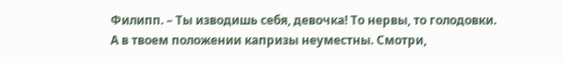Филипп. – Ты изводишь себя, девочка! То нервы, то голодовки. А в твоем положении капризы неуместны. Смотри,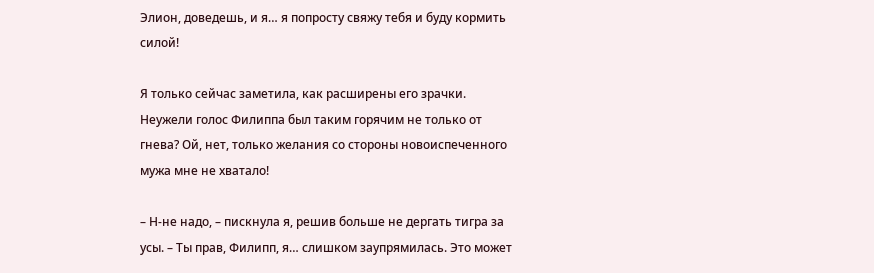Элион, доведешь, и я… я попросту свяжу тебя и буду кормить силой!

Я только сейчас заметила, как расширены его зрачки. Неужели голос Филиппа был таким горячим не только от гнева? Ой, нет, только желания со стороны новоиспеченного мужа мне не хватало!

– Н-не надо, – пискнула я, решив больше не дергать тигра за усы. – Ты прав, Филипп, я… слишком заупрямилась. Это может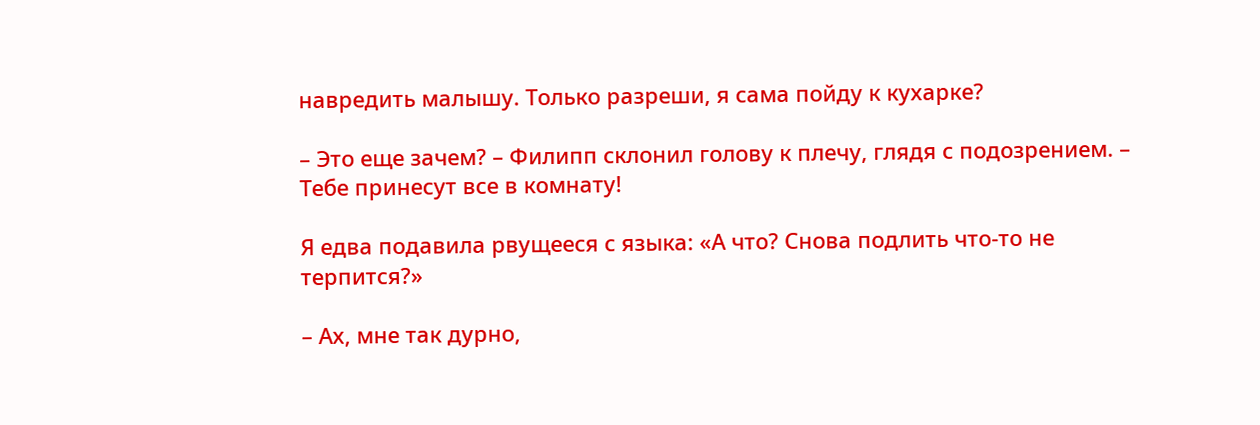навредить малышу. Только разреши, я сама пойду к кухарке?

– Это еще зачем? – Филипп склонил голову к плечу, глядя с подозрением. – Тебе принесут все в комнату!

Я едва подавила рвущееся с языка: «А что? Снова подлить что-то не терпится?»

– Ах, мне так дурно,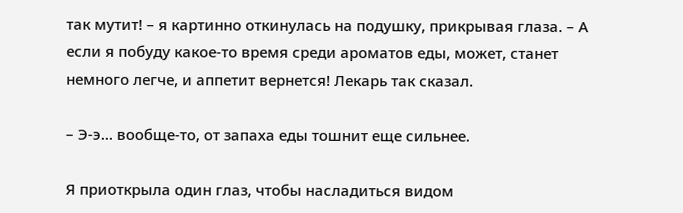так мутит! – я картинно откинулась на подушку, прикрывая глаза. – А если я побуду какое-то время среди ароматов еды, может, станет немного легче, и аппетит вернется! Лекарь так сказал.

– Э-э… вообще-то, от запаха еды тошнит еще сильнее.

Я приоткрыла один глаз, чтобы насладиться видом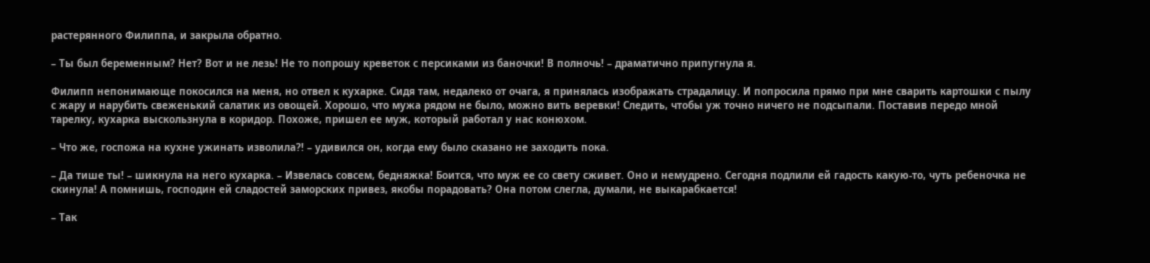растерянного Филиппа, и закрыла обратно.

– Ты был беременным? Нет? Вот и не лезь! Не то попрошу креветок с персиками из баночки! В полночь! – драматично припугнула я.

Филипп непонимающе покосился на меня, но отвел к кухарке. Сидя там, недалеко от очага, я принялась изображать страдалицу. И попросила прямо при мне сварить картошки с пылу с жару и нарубить свеженький салатик из овощей. Хорошо, что мужа рядом не было, можно вить веревки! Следить, чтобы уж точно ничего не подсыпали. Поставив передо мной тарелку, кухарка выскользнула в коридор. Похоже, пришел ее муж, который работал у нас конюхом.

– Что же, госпожа на кухне ужинать изволила?! – удивился он, когда ему было сказано не заходить пока.

– Да тише ты! – шикнула на него кухарка. – Извелась совсем, бедняжка! Боится, что муж ее со свету сживет. Оно и немудрено. Сегодня подлили ей гадость какую-то, чуть ребеночка не скинула! А помнишь, господин ей сладостей заморских привез, якобы порадовать? Она потом слегла, думали, не выкарабкается!

– Так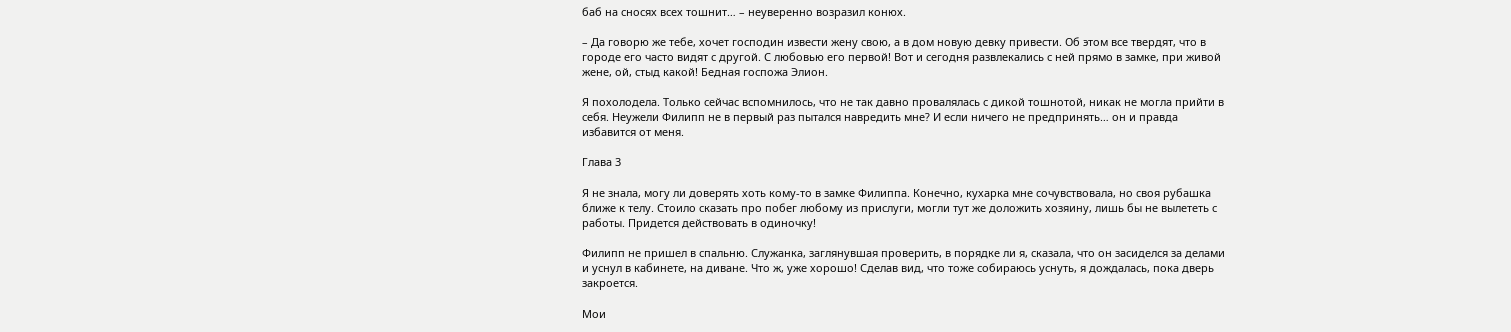баб на сносях всех тошнит… – неуверенно возразил конюх.

– Да говорю же тебе, хочет господин извести жену свою, а в дом новую девку привести. Об этом все твердят, что в городе его часто видят с другой. С любовью его первой! Вот и сегодня развлекались с ней прямо в замке, при живой жене, ой, стыд какой! Бедная госпожа Элион.

Я похолодела. Только сейчас вспомнилось, что не так давно провалялась с дикой тошнотой, никак не могла прийти в себя. Неужели Филипп не в первый раз пытался навредить мне? И если ничего не предпринять… он и правда избавится от меня.

Глава 3

Я не знала, могу ли доверять хоть кому-то в замке Филиппа. Конечно, кухарка мне сочувствовала, но своя рубашка ближе к телу. Стоило сказать про побег любому из прислуги, могли тут же доложить хозяину, лишь бы не вылететь с работы. Придется действовать в одиночку!

Филипп не пришел в спальню. Служанка, заглянувшая проверить, в порядке ли я, сказала, что он засиделся за делами и уснул в кабинете, на диване. Что ж, уже хорошо! Сделав вид, что тоже собираюсь уснуть, я дождалась, пока дверь закроется.

Мои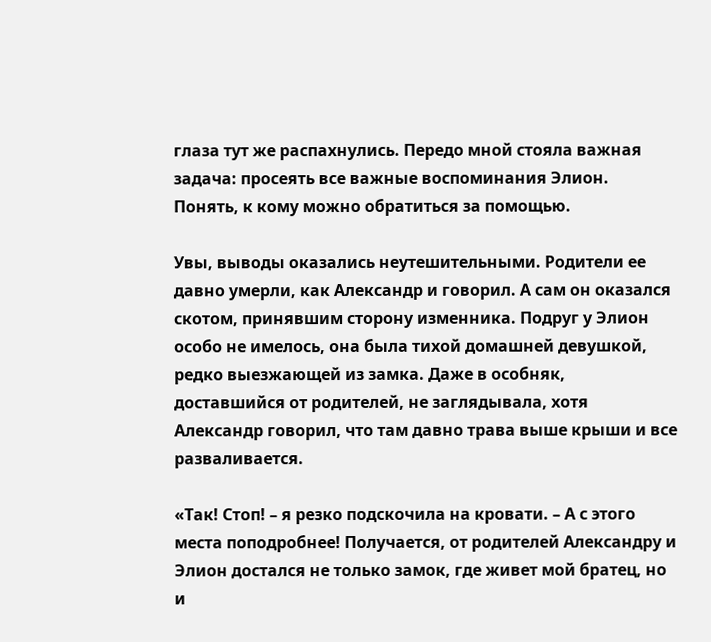глаза тут же распахнулись. Передо мной стояла важная задача: просеять все важные воспоминания Элион. Понять, к кому можно обратиться за помощью.

Увы, выводы оказались неутешительными. Родители ее давно умерли, как Александр и говорил. А сам он оказался скотом, принявшим сторону изменника. Подруг у Элион особо не имелось, она была тихой домашней девушкой, редко выезжающей из замка. Даже в особняк, доставшийся от родителей, не заглядывала, хотя Александр говорил, что там давно трава выше крыши и все разваливается.

«Так! Стоп! – я резко подскочила на кровати. – А с этого места поподробнее! Получается, от родителей Александру и Элион достался не только замок, где живет мой братец, но и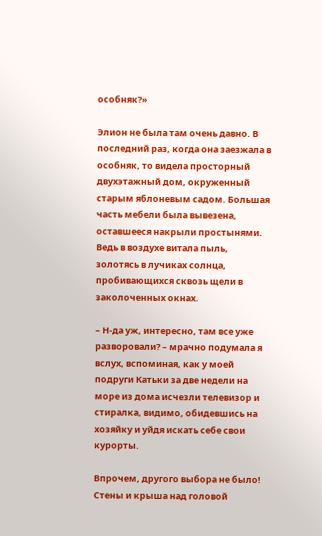особняк?»

Элион не была там очень давно. В последний раз, когда она заезжала в особняк, то видела просторный двухэтажный дом, окруженный старым яблоневым садом. Большая часть мебели была вывезена, оставшееся накрыли простынями. Ведь в воздухе витала пыль, золотясь в лучиках солнца, пробивающихся сквозь щели в заколоченных окнах.

– Н-да уж, интересно, там все уже разворовали? – мрачно подумала я вслух, вспоминая, как у моей подруги Катьки за две недели на море из дома исчезли телевизор и стиралка, видимо, обидевшись на хозяйку и уйдя искать себе свои курорты.

Впрочем, другого выбора не было! Стены и крыша над головой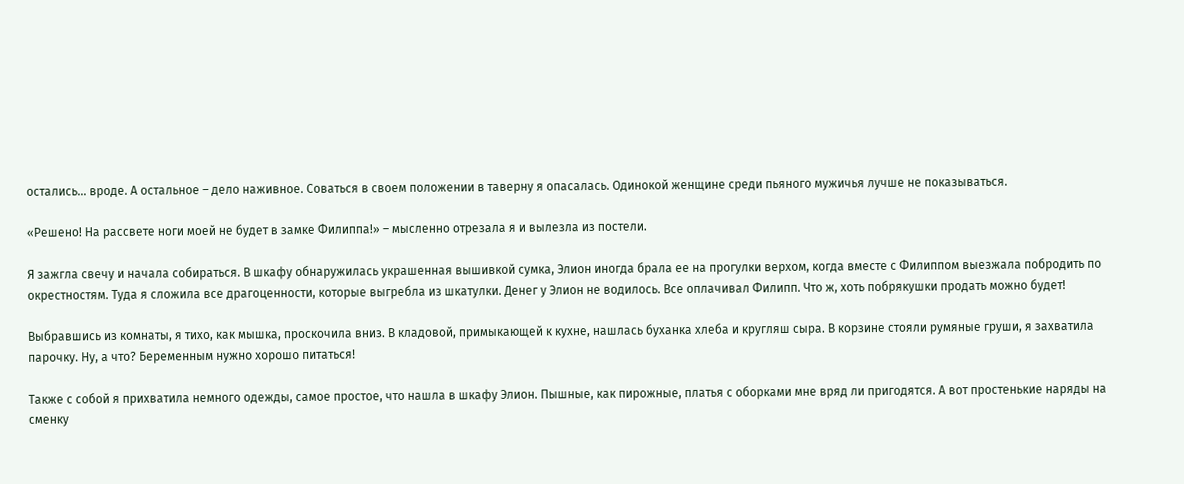остались… вроде. А остальное – дело наживное. Соваться в своем положении в таверну я опасалась. Одинокой женщине среди пьяного мужичья лучше не показываться.

«Решено! На рассвете ноги моей не будет в замке Филиппа!» – мысленно отрезала я и вылезла из постели.

Я зажгла свечу и начала собираться. В шкафу обнаружилась украшенная вышивкой сумка, Элион иногда брала ее на прогулки верхом, когда вместе с Филиппом выезжала побродить по окрестностям. Туда я сложила все драгоценности, которые выгребла из шкатулки. Денег у Элион не водилось. Все оплачивал Филипп. Что ж, хоть побрякушки продать можно будет!

Выбравшись из комнаты, я тихо, как мышка, проскочила вниз. В кладовой, примыкающей к кухне, нашлась буханка хлеба и кругляш сыра. В корзине стояли румяные груши, я захватила парочку. Ну, а что? Беременным нужно хорошо питаться!

Также с собой я прихватила немного одежды, самое простое, что нашла в шкафу Элион. Пышные, как пирожные, платья с оборками мне вряд ли пригодятся. А вот простенькие наряды на сменку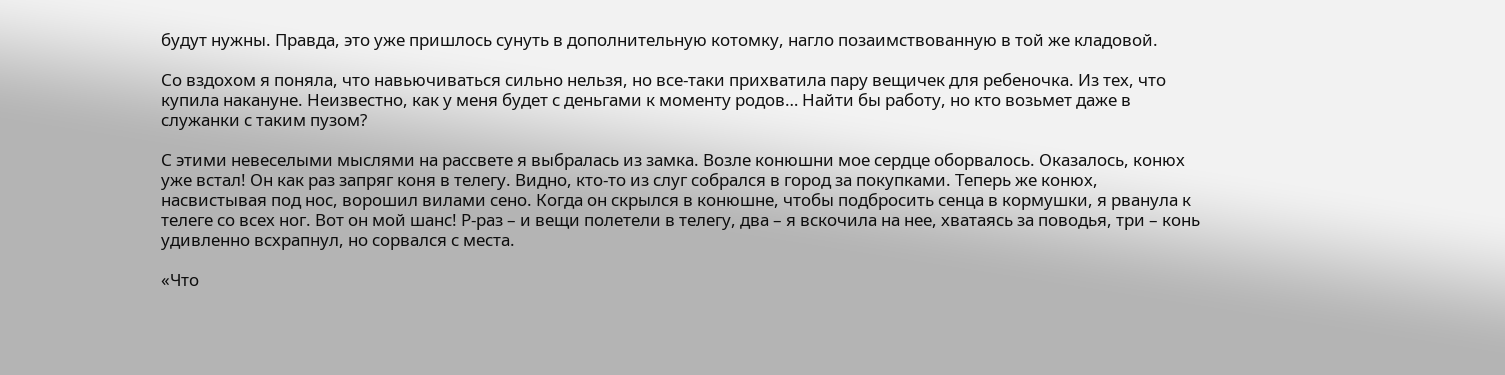будут нужны. Правда, это уже пришлось сунуть в дополнительную котомку, нагло позаимствованную в той же кладовой.

Со вздохом я поняла, что навьючиваться сильно нельзя, но все-таки прихватила пару вещичек для ребеночка. Из тех, что купила накануне. Неизвестно, как у меня будет с деньгами к моменту родов… Найти бы работу, но кто возьмет даже в служанки с таким пузом?

С этими невеселыми мыслями на рассвете я выбралась из замка. Возле конюшни мое сердце оборвалось. Оказалось, конюх уже встал! Он как раз запряг коня в телегу. Видно, кто-то из слуг собрался в город за покупками. Теперь же конюх, насвистывая под нос, ворошил вилами сено. Когда он скрылся в конюшне, чтобы подбросить сенца в кормушки, я рванула к телеге со всех ног. Вот он мой шанс! Р-раз – и вещи полетели в телегу, два – я вскочила на нее, хватаясь за поводья, три – конь удивленно всхрапнул, но сорвался с места.

«Что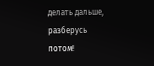делать дальше, разберусь потом!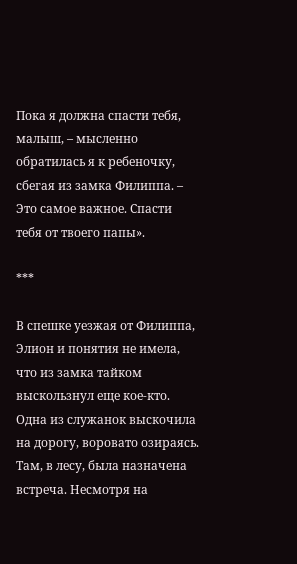Пока я должна спасти тебя, малыш, – мысленно обратилась я к ребеночку, сбегая из замка Филиппа. – Это самое важное. Спасти тебя от твоего папы».

***

В спешке уезжая от Филиппа, Элион и понятия не имела, что из замка тайком выскользнул еще кое-кто. Одна из служанок выскочила на дорогу, воровато озираясь. Там, в лесу, была назначена встреча. Несмотря на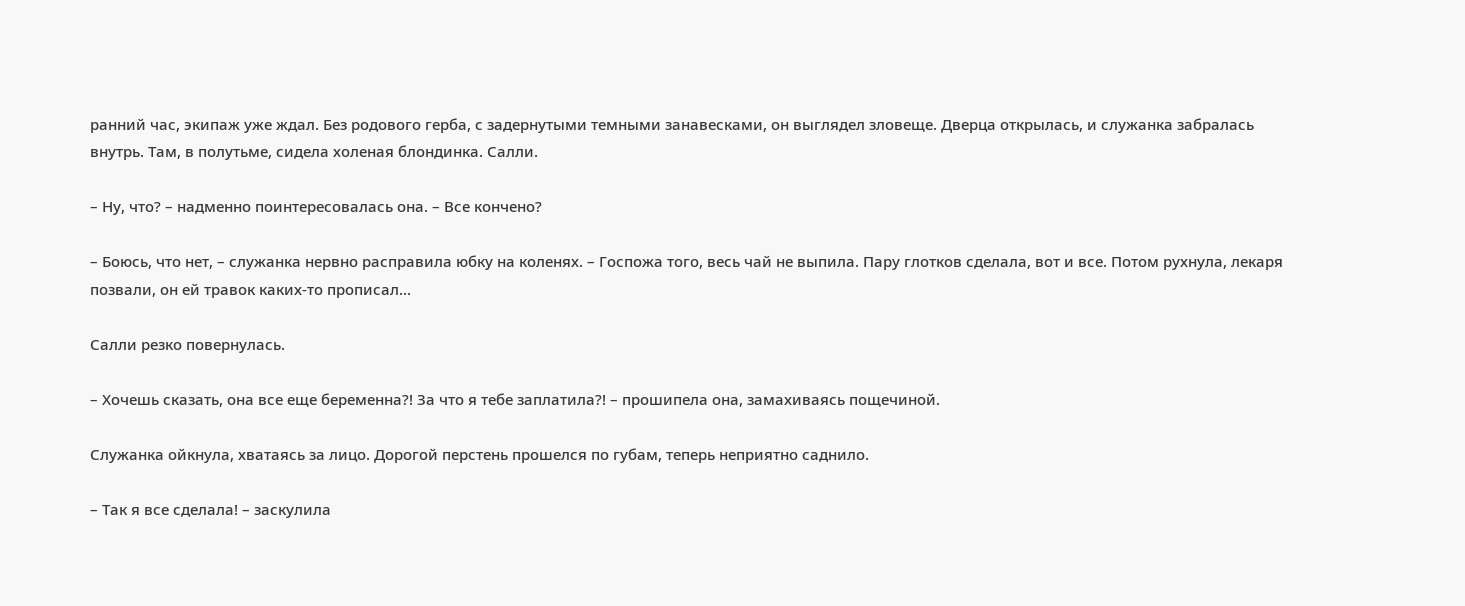ранний час, экипаж уже ждал. Без родового герба, с задернутыми темными занавесками, он выглядел зловеще. Дверца открылась, и служанка забралась внутрь. Там, в полутьме, сидела холеная блондинка. Салли.

– Ну, что? – надменно поинтересовалась она. – Все кончено?

– Боюсь, что нет, – служанка нервно расправила юбку на коленях. – Госпожа того, весь чай не выпила. Пару глотков сделала, вот и все. Потом рухнула, лекаря позвали, он ей травок каких-то прописал…

Салли резко повернулась.

– Хочешь сказать, она все еще беременна?! За что я тебе заплатила?! – прошипела она, замахиваясь пощечиной.

Служанка ойкнула, хватаясь за лицо. Дорогой перстень прошелся по губам, теперь неприятно саднило.

– Так я все сделала! – заскулила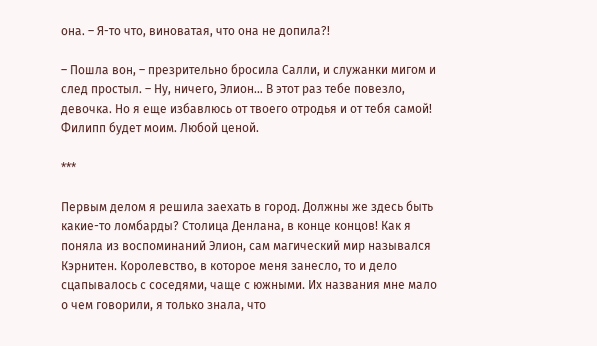она. – Я-то что, виноватая, что она не допила?!

– Пошла вон, – презрительно бросила Салли, и служанки мигом и след простыл. – Ну, ничего, Элион… В этот раз тебе повезло, девочка. Но я еще избавлюсь от твоего отродья и от тебя самой! Филипп будет моим. Любой ценой.

***

Первым делом я решила заехать в город. Должны же здесь быть какие-то ломбарды? Столица Денлана, в конце концов! Как я поняла из воспоминаний Элион, сам магический мир назывался Кэрнитен. Королевство, в которое меня занесло, то и дело сцапывалось с соседями, чаще с южными. Их названия мне мало о чем говорили, я только знала, что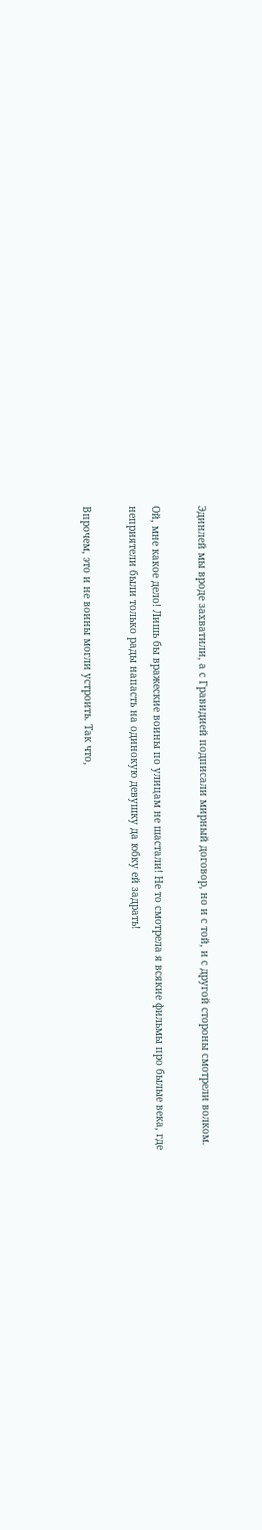Эдинлей мы вроде захватили, а с Гравидией подписали мирный договор, но и с той, и с другой стороны смотрели волком.

Ой, мне какое дело! Лишь бы вражеские воины по улицам не шастали! Не то смотрела я всякие фильмы про былые века, где неприятели были только рады напасть на одинокую девушку да юбку ей задрать!

Впрочем, это и не воины могли устроить. Так что,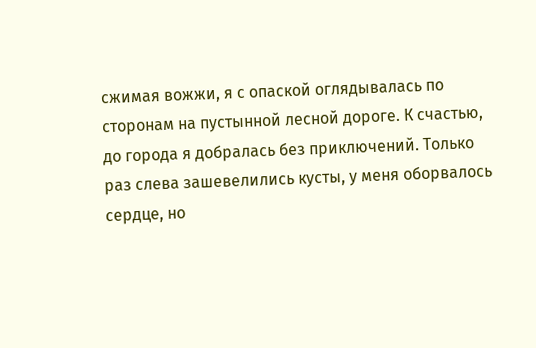сжимая вожжи, я с опаской оглядывалась по сторонам на пустынной лесной дороге. К счастью, до города я добралась без приключений. Только раз слева зашевелились кусты, у меня оборвалось сердце, но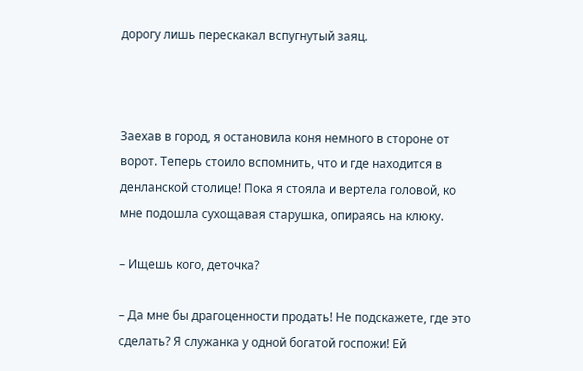дорогу лишь перескакал вспугнутый заяц.



Заехав в город, я остановила коня немного в стороне от ворот. Теперь стоило вспомнить, что и где находится в денланской столице! Пока я стояла и вертела головой, ко мне подошла сухощавая старушка, опираясь на клюку.

– Ищешь кого, деточка?

– Да мне бы драгоценности продать! Не подскажете, где это сделать? Я служанка у одной богатой госпожи! Ей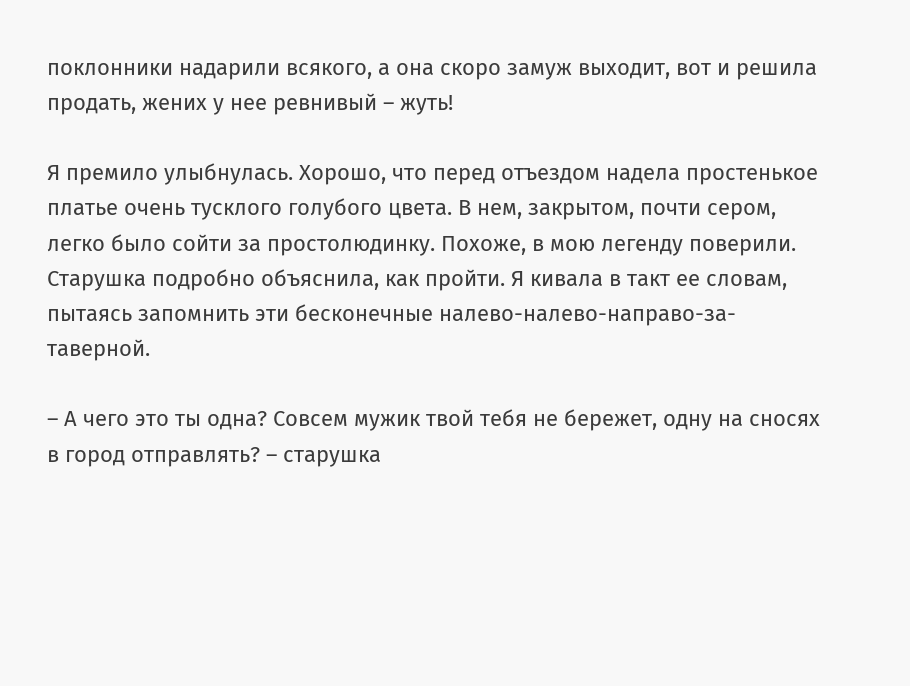поклонники надарили всякого, а она скоро замуж выходит, вот и решила продать, жених у нее ревнивый – жуть!

Я премило улыбнулась. Хорошо, что перед отъездом надела простенькое платье очень тусклого голубого цвета. В нем, закрытом, почти сером, легко было сойти за простолюдинку. Похоже, в мою легенду поверили. Старушка подробно объяснила, как пройти. Я кивала в такт ее словам, пытаясь запомнить эти бесконечные налево-налево-направо-за-таверной.

– А чего это ты одна? Совсем мужик твой тебя не бережет, одну на сносях в город отправлять? – старушка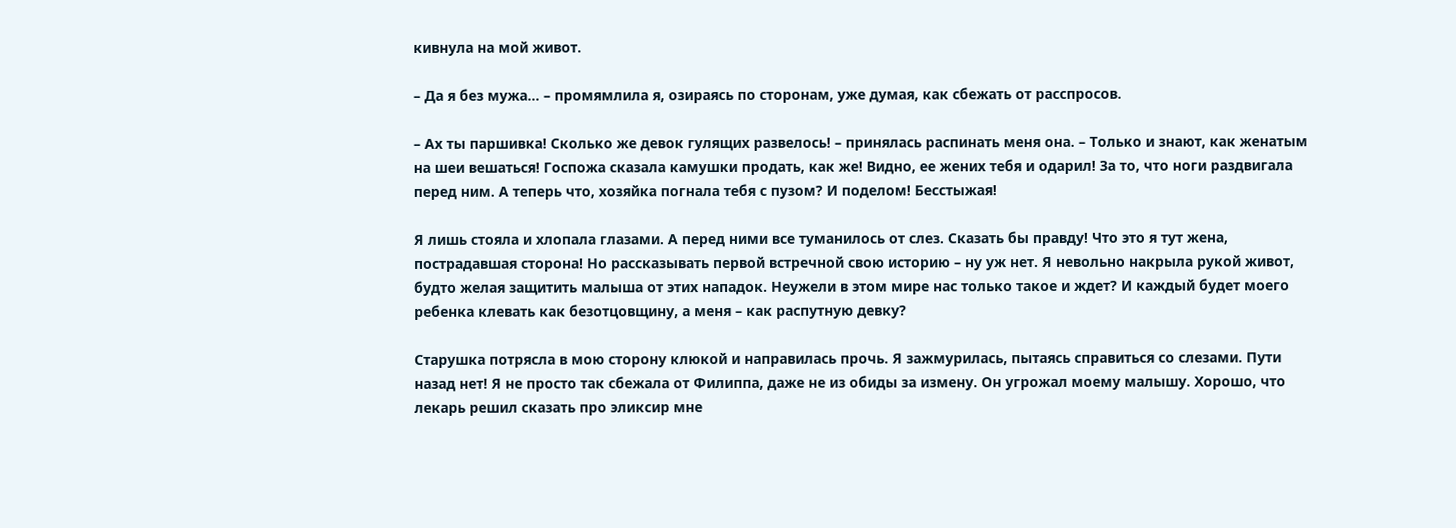кивнула на мой живот.

– Да я без мужа… – промямлила я, озираясь по сторонам, уже думая, как сбежать от расспросов.

– Ах ты паршивка! Сколько же девок гулящих развелось! – принялась распинать меня она. – Только и знают, как женатым на шеи вешаться! Госпожа сказала камушки продать, как же! Видно, ее жених тебя и одарил! За то, что ноги раздвигала перед ним. А теперь что, хозяйка погнала тебя с пузом? И поделом! Бесстыжая!

Я лишь стояла и хлопала глазами. А перед ними все туманилось от слез. Сказать бы правду! Что это я тут жена, пострадавшая сторона! Но рассказывать первой встречной свою историю – ну уж нет. Я невольно накрыла рукой живот, будто желая защитить малыша от этих нападок. Неужели в этом мире нас только такое и ждет? И каждый будет моего ребенка клевать как безотцовщину, а меня – как распутную девку?

Старушка потрясла в мою сторону клюкой и направилась прочь. Я зажмурилась, пытаясь справиться со слезами. Пути назад нет! Я не просто так сбежала от Филиппа, даже не из обиды за измену. Он угрожал моему малышу. Хорошо, что лекарь решил сказать про эликсир мне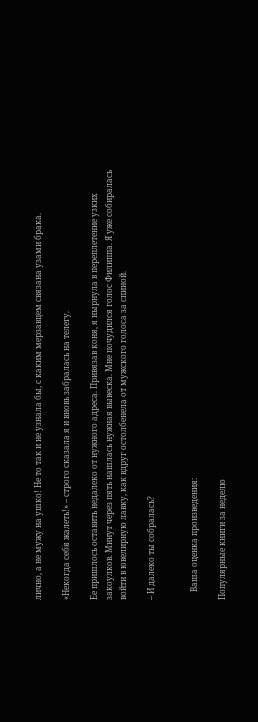лично, а не мужу на ушко! Не то так и не узнала бы, с каким мерзавцем связана узами брака.

«Некогда себя жалеть!» – строго сказала я и вновь забралась на телегу.

Ее пришлось оставить недалеко от нужного адреса. Привязав коня, я нырнула в переплетение узких закоулков. Минут через пять нашлась нужная вывеска. Мне почудился голос Филиппа. Я уже собиралась войти в ювелирную лавку, как вдруг остолбенела от мужского голоса за спиной.

– И далеко ты собралась?


    Ваша оценка произведения:

Популярные книги за неделю